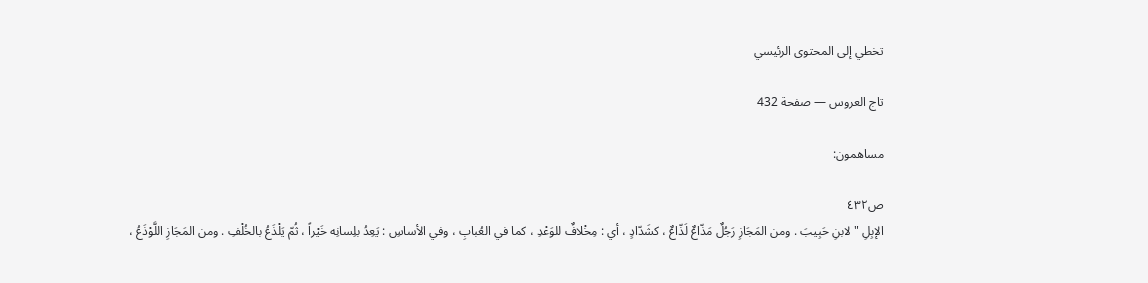تخطي إلى المحتوى الرئيسي

تاج العروس — صفحة 432

مساهمون:

ص٤٣٢
الإبِلِ " لابنِ حَبِيبَ . ومن المَجَازِ رَجُلٌ مَذّاعٌ لَذّاعٌ ، كشَدّادٍ ، أي : مِخْلافٌ للوَعْدِ ، كما في العُبابِ ، وفي الأساسِ : يَعِدُ بلِسانِه خَيْراً ، ثُمّ يَلْذَعُ بالخُلْفِ . ومن المَجَازِ اللَّوْذَعُ ،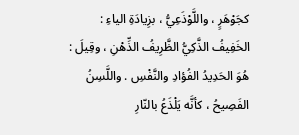كجَوْهَرٍ ، واللَّوْذَعِيُّ ، بزِيادَةِ الياءِ : الخَفِيفُ الذَّكِيُّ الظَّرِيفُ الذِّهْنِ ، وقِيلَ : هُوَ الحَدِيدُ الفُؤادِ والنَّفْسِ . واللَّسِنُ الفَصِيحُ ، كأنَّه يَلْذَعُ بالنّارِ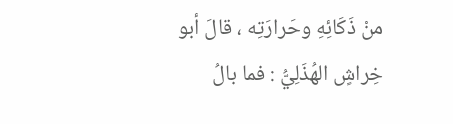منْ ذَكَائِهِ وحَرارَتِه ، قالَ أبو خِراشٍ الهُذَلِيُّ : فما بالُ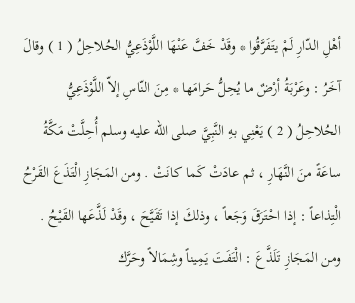أهْلِ الدّارِ لَمْ يتَفَرَّقُوا * وقَدْ خَفَّ عَنْهَا اللَّوْذَعِيُّ الحُلاحِلُ ( 1 ) وقالَ آخَرُ : وعَرْبَةُ أرْضٌ ما يُحِلُّ حَرامَها * مِنَ النّاسِ إلاّ اللَّوْذَعِيُّ الحُلاحِلُ ( 2 ) يَعْنِي بهِ النَّبِيَّ صلى الله عليه وسلم أُحِلَّتْ مَكَّةُ ساعَةً منَ النَّهَارِ ، ثم عادَتْ كَما كانَتْ . ومن المَجَازِ الْتَذَعَ القَرْحُ الْتِذاعاً : إذا احْتَرَقَ وَجَعاً ، وذلكَ إذا تَقَيَّحَ ، وقَدْ لَذَّعَها القَيْحُ . ومن المَجَازِ تَلَذَّعَ : الْتَفَتَ يَمِيناً وشِمَالاً وحَرَّك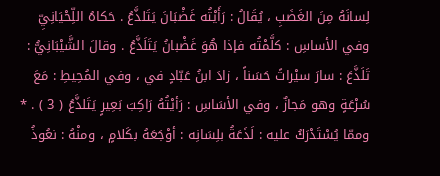لِسانَهُ مِنَ الغَضَبِ ، يُقَالُ : رَأَيْتُه غَضْبَانَ يَتَلذَّعُ . حَكاهُ اللِّحْيَانِيِّ وفي الأساسِ : كلَّمْتُه فإذا هُوَ غَضْبانُ يَتَلَذَّعُ . وقالَ الشَّيْبَانِيُّ : تَلَذَّعَ : سارَ سيْراتً حَسَناً ، زادَ ابنُ عَبّادٍ في ، وفي المُحِيطِ : مَعَ سُرْعَةٍ وهو مَجازٌ ، وفي الأسَاسِ : رَأيْتُهُ رَاكِبَ بَعِيرٍ يَتَلذَّعُ ( 3 ) . * وممّا يُسْتَدْرَكُ عليه : لَذَعَةُ بلِسَانِه : أوْجَعَهُ بكَلامٍ ، ومنْهُ : نعُوذُ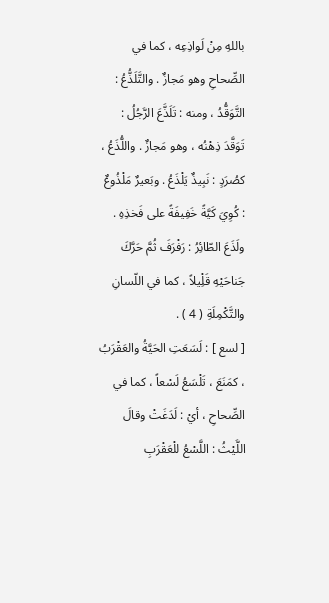باللهِ مِنْ لَواذِعِه ، كما في الصِّحاحِ وهو مَجازٌ . والتَّلَذُّعُ : التَّوَقُّدُ ، ومنه : تَلَذَّعَ الرَّجُلُ : تَوَقَّدَ ذِهْنُه ، وهو مَجازٌ . واللُّذَعُ ، كصُرَدٍ : نَبِيذٌ يَلْذَعُ . وبَعيرٌ مَلْذُوعٌ : كُوِيَ كَيَّةً خَفِيفَةً على فَخذِهِ . ولَذَعَ الطّائِرُ : رَفْرَفَ ثُمَّ حَرَّكَ جَناحَيْهِ قَلِْيلاً ، كما في اللّسانِ والتَّكْمِلَةِ ( 4 ) .
[ لسع ] : لَسَعَتِ الحَيَّةُ والعَقْرَبُ ، كمَنَعَ ، تَلْسَعُ لَسْعاً ، كما في الصِّحاحِ ، أيْ : لَدَغَتْ وقالَ اللَّيْثُ : اللَّسْعُ للْعَقْرَبِ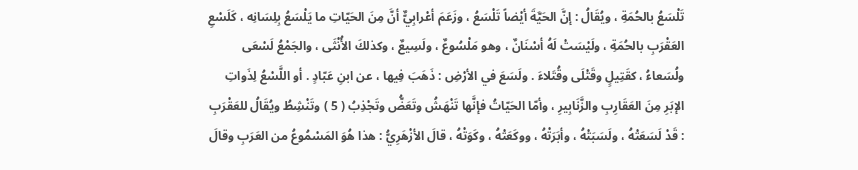تَلْسَعُ بالحُمَةِ ، ويُقَالُ : إنَّ الحَيَّةَ أيْضاً تَلْسَعُ ، وزَعَمَ أعْرابِيٌّ أنَّ مِنَ الحَيّاتِ ما يَلْسَعُ بِلِسَانِه ، كَلَسْعِ العَقْرَبِ بالحُمَةِ ، ولَيْسَتْ لَهُ أسْنَانٌ ، وهو مَلْسُوعٌ ، ولَسِيعٌ ، وكذلكَ الأُنْثَى ، والجَمْعُ لَسْعَى ولُسَعاءُ ، كقَتِيلٍ وقَتْلَى وقُتَلاءَ . ولَسَعَ في الأرْضِ : ذَهَبَ فِيها ، عن ابنِ عَبّادٍ . أو اللَّسْعُ لِذَواتِ الإبَرِ مِنَ العَقَارِبِ والزَّنَابِيرِ ، وأمّا الحَيّاتُ فإنَّها تَنْهَشُ وتَعَضُّ وتَجْذِبُ ( 5 ) وتَنْشِطُ ويُقَالُ للعَقْرَبِ : قَدْ لَسَعَتْهُ ، ولَسَبَتْهُ ، وأبَرَتْهُ ، ووكَعَتْهُ ، وكَوَتْهُ ، قالَ الأزْهَرِيُّ : هذا هُوَ المَسْمُوعُ من العَرَبِ وقالَ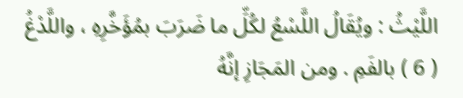اللَّيْثُ : ويُقَالُ اللَّسْعُ لكُلِّ ما ضَرَبَ بمُؤَخَّرِهِ ، واللَّدْغُ ( 6 ) بالفَمِ . ومن المَجَازِ إنَّهُ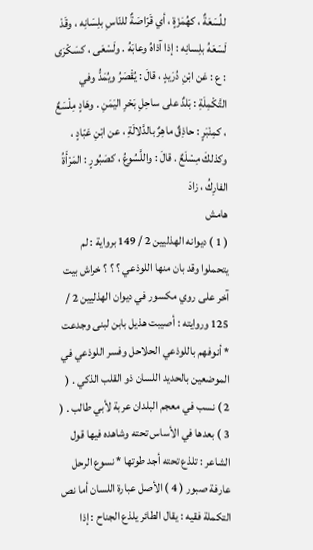للُسَعَةٌ ، كهُمَزَةٍ ، أي قَرّاصَةٌ للنّاسِ بلِسَانِه ، وقَدْ لَسَعَهُ بلِسانِه : إذا آذاهُ وعابَهُ . ولَسْعَى ، كسَكْرَى : ع : عَن ابْنِ دُرَيدٍ ، قالَ : يُقْصَرُ ويُمَدُّ وفي التَّكْمِلَةِ : بَلدٌ على ساحِلِ بَحْرِ اليَمَنِ . وهَادٍ مِلْسَعٌ ، كمِنْبَرٍ : حاذِقٌ ماهِرٌ بالدَّلالَةِ ، عن ابْنِ عَبّادٍ ، وكذلكَ مِسْلَعٌ . قالَ : واللَّسُوعُ ، كصَبُورٍ : المَرْأَةُ الفارِكُ ، زادَ
هامش
( 1 ) ديوانه الهذليين 2 / 149 برواية : لم يتحملوا وقد بان منها اللوذعي ؟ ؟ ؟ خراش بيت آخر على روي مكسور في ديوان الهذليين 2 / 125 وروايته : أصيبت هذيل بابن لبنى وجدعت * أنوفهم باللوذعي الحلاحل وفسر اللوذعي في الموضعين بالحديد اللسان ذو القلب الذكي . ( 2 ) نسب في معجم البلدان عربة لأبي طالب . ( 3 ) بعدها في الأساس تحته وشاهده فيها قول الشاعر : تلذع تحته أجد طوتها * نسوع الرحل عارفة صبور ( 4 ) الأصل عبارة اللسان أما نص التكملة فقيه : يقال الطائر يلذع الجناح : إذا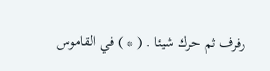رفرف ثم حرك شيئا . ( * ) في القاموس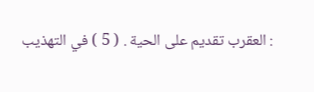: العقرب تقديم على الحية . ( 5 ) في التهذيب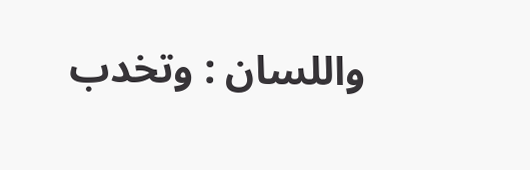واللسان : وتخدب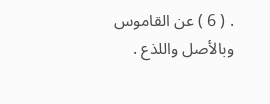. ( 6 ) عن القاموس وبالأصل واللذع .